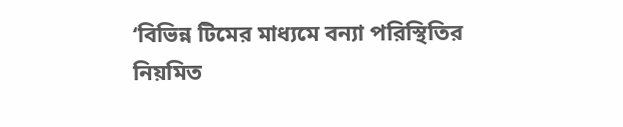‘বিভিন্ন টিমের মাধ্যমে বন্যা পরিস্থিতির নিয়মিত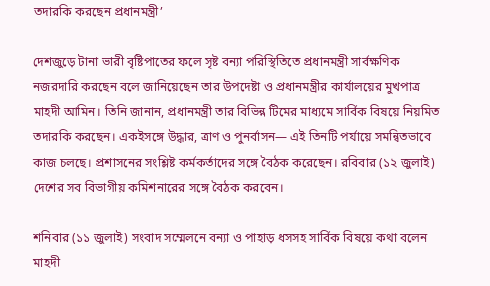তদারকি করছেন প্রধানমন্ত্রী’

দেশজুড়ে টানা ভারী বৃষ্টিপাতের ফলে সৃষ্ট বন্যা পরিস্থিতিতে প্রধানমন্ত্রী সার্বক্ষণিক নজরদারি করছেন বলে জানিয়েছেন তার উপদেষ্টা ও প্রধানমন্ত্রীর কার্যালয়ের মুখপাত্র মাহদী আমিন। তিনি জানান, প্রধানমন্ত্রী তার বিভিন্ন টিমের মাধ্যমে সার্বিক বিষয়ে নিয়মিত তদারকি করছেন। একইসঙ্গে উদ্ধার, ত্রাণ ও পুনর্বাসন— এই তিনটি পর্যায়ে সমন্বিতভাবে কাজ চলছে। প্রশাসনের সংশ্লিষ্ট কর্মকর্তাদের সঙ্গে বৈঠক করেছেন। রবিবার (১২ জুলাই) দেশের সব বিভাগীয় কমিশনারের সঙ্গে বৈঠক করবেন।

শনিবার (১১ জুলাই) সংবাদ সম্মেলনে বন্যা ও পাহাড় ধসসহ সার্বিক বিষয়ে কথা বলেন মাহদী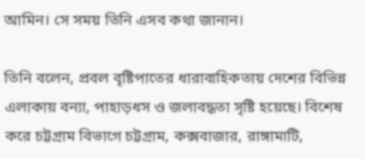আমিন। সে সময় তিনি এসব কথা জানান।

তিনি বলেন, প্রবল বৃষ্টিপাতের ধারাবাহিকতায় দেশের বিভিন্ন এলাকায় বন্যা, পাহাড়ধস ও জলাবদ্ধতা সৃষ্টি হয়েছে। বিশেষ করে চট্টগ্রাম বিভাগে চট্টগ্রাম, কক্সবাজার, রাঙ্গামাটি,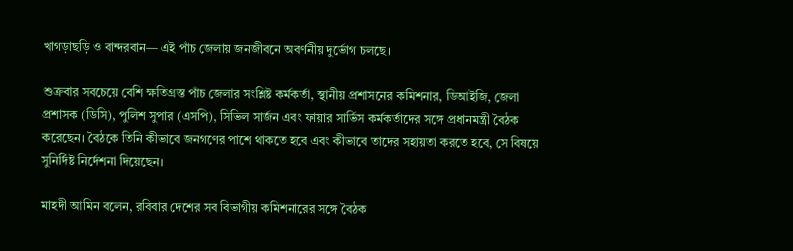খাগড়াছড়ি ও বান্দরবান— এই পাঁচ জেলায় জনজীবনে অবর্ণনীয় দুর্ভোগ চলছে।

শুক্রবার সবচেয়ে বেশি ক্ষতিগ্রস্ত পাঁচ জেলার সংশ্লিষ্ট কর্মকর্তা, স্থানীয় প্রশাসনের কমিশনার, ডিআইজি, জেলা প্রশাসক (ডিসি), পুলিশ সুপার (এসপি), সিভিল সার্জন এবং ফায়ার সার্ভিস কর্মকর্তাদের সঙ্গে প্রধানমন্ত্রী বৈঠক করেছেন। বৈঠকে তিনি কীভাবে জনগণের পাশে থাকতে হবে এবং কীভাবে তাদের সহায়তা করতে হবে, সে বিষয়ে সুনির্দিষ্ট নির্দেশনা দিয়েছেন।

মাহদী আমিন বলেন, রবিবার দেশের সব বিভাগীয় কমিশনারের সঙ্গে বৈঠক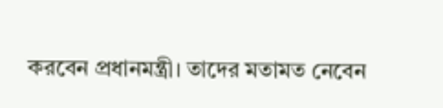করবেন প্রধানমন্ত্রী। তাদের মতামত নেবেন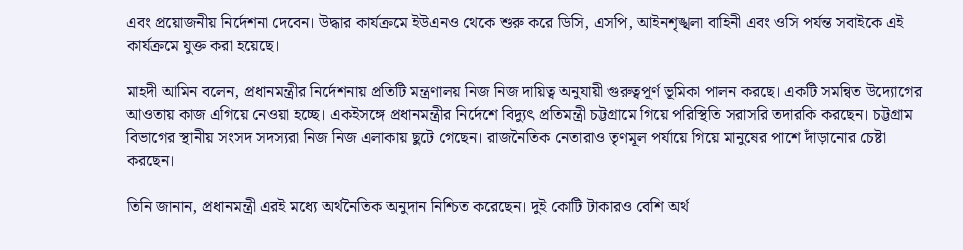এবং প্রয়োজনীয় নির্দেশনা দেবেন। উদ্ধার কার্যক্রমে ইউএনও থেকে শুরু করে ডিসি, এসপি, আইনশৃঙ্খলা বাহিনী এবং ওসি পর্যন্ত সবাইকে এই কার্যক্রমে যুক্ত করা হয়েছে।

মাহদী আমিন বলেন, প্রধানমন্ত্রীর নির্দেশনায় প্রতিটি মন্ত্রণালয় নিজ নিজ দায়িত্ব অনুযায়ী গুরুত্বপূর্ণ ভূমিকা পালন করছে। একটি সমন্বিত উদ্যোগের আওতায় কাজ এগিয়ে নেওয়া হচ্ছে। একইসঙ্গে প্রধানমন্ত্রীর নির্দেশে বিদ্যুৎ প্রতিমন্ত্রী চট্টগ্রামে গিয়ে পরিস্থিতি সরাসরি তদারকি করছেন। চট্টগ্রাম বিভাগের স্থানীয় সংসদ সদস্যরা নিজ নিজ এলাকায় ছুটে গেছেন। রাজনৈতিক নেতারাও তৃণমূল পর্যায়ে গিয়ে মানুষের পাশে দাঁড়ানোর চেষ্টা করছেন।

তিনি জানান, প্রধানমন্ত্রী এরই মধ্যে অর্থনৈতিক অনুদান নিশ্চিত করেছেন। দুই কোটি টাকারও বেশি অর্থ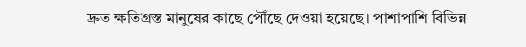দ্রুত ক্ষতিগ্রস্ত মানুষের কাছে পৌঁছে দেওয়া হয়েছে। পাশাপাশি বিভিন্ন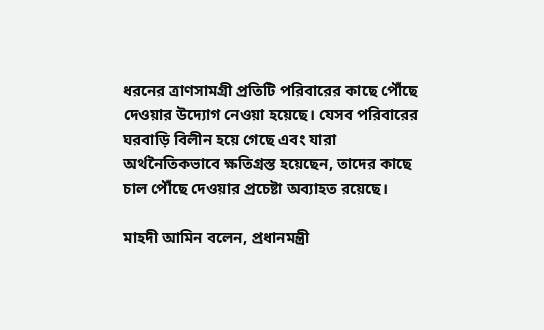ধরনের ত্রাণসামগ্রী প্রতিটি পরিবারের কাছে পৌঁছে দেওয়ার উদ্যোগ নেওয়া হয়েছে। যেসব পরিবারের ঘরবাড়ি বিলীন হয়ে গেছে এবং যারা অর্থনৈতিকভাবে ক্ষতিগ্রস্ত হয়েছেন, তাদের কাছে চাল পৌঁছে দেওয়ার প্রচেষ্টা অব্যাহত রয়েছে।

মাহদী আমিন বলেন, প্রধানমন্ত্রী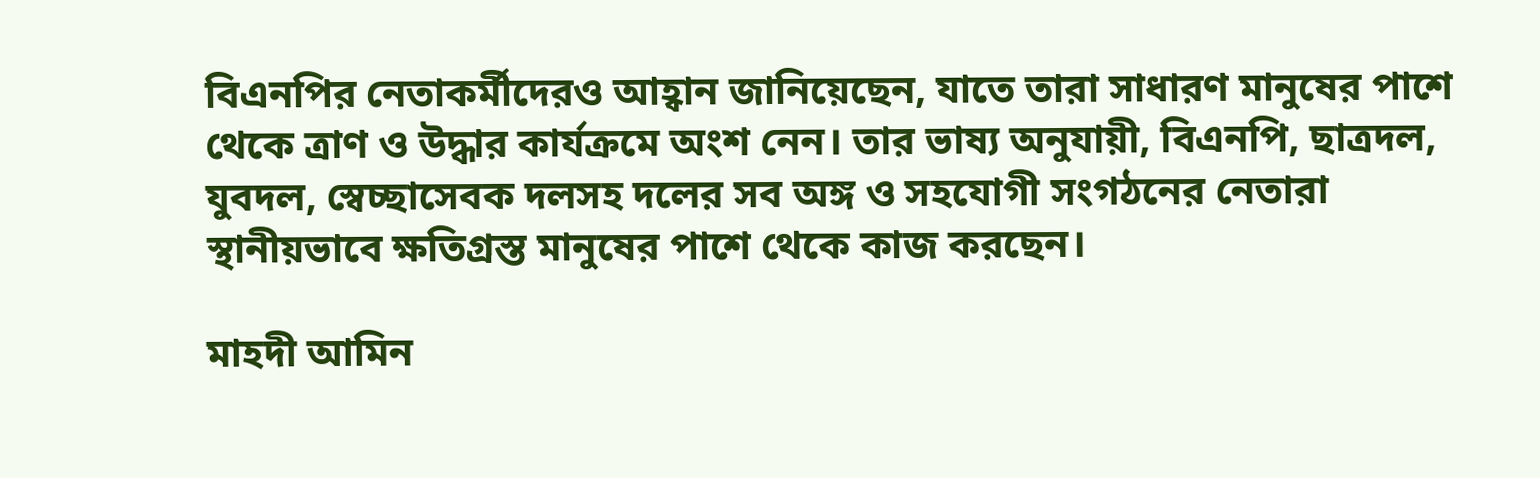বিএনপির নেতাকর্মীদেরও আহ্বান জানিয়েছেন, যাতে তারা সাধারণ মানুষের পাশে থেকে ত্রাণ ও উদ্ধার কার্যক্রমে অংশ নেন। তার ভাষ্য অনুযায়ী, বিএনপি, ছাত্রদল, যুবদল, স্বেচ্ছাসেবক দলসহ দলের সব অঙ্গ ও সহযোগী সংগঠনের নেতারা স্থানীয়ভাবে ক্ষতিগ্রস্ত মানুষের পাশে থেকে কাজ করছেন।

মাহদী আমিন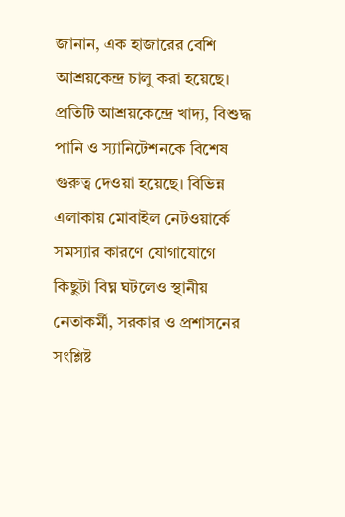জানান, এক হাজারের বেশি আশ্রয়কেন্দ্র চালু করা হয়েছে। প্রতিটি আশ্রয়কেন্দ্রে খাদ্য, বিশুদ্ধ পানি ও স্যানিটেশনকে বিশেষ গুরুত্ব দেওয়া হয়েছে। বিভিন্ন এলাকায় মোবাইল নেটওয়ার্কে সমস্যার কারণে যোগাযোগে কিছুটা বিঘ্ন ঘটলেও স্থানীয় নেতাকর্মী, সরকার ও প্রশাসনের সংশ্লিষ্ট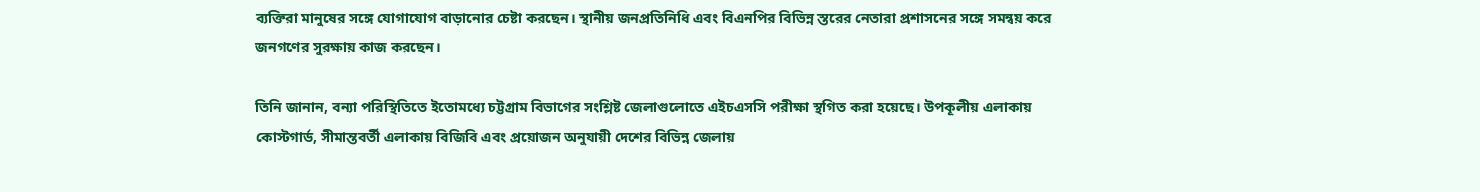ব্যক্তিরা মানুষের সঙ্গে যোগাযোগ বাড়ানোর চেষ্টা করছেন। স্থানীয় জনপ্রতিনিধি এবং বিএনপির বিভিন্ন স্তরের নেতারা প্রশাসনের সঙ্গে সমন্বয় করে জনগণের সুরক্ষায় কাজ করছেন।

তিনি জানান, বন্যা পরিস্থিতিতে ইতোমধ্যে চট্টগ্রাম বিভাগের সংশ্লিষ্ট জেলাগুলোতে এইচএসসি পরীক্ষা স্থগিত করা হয়েছে। উপকূলীয় এলাকায় কোস্টগার্ড, সীমান্তবর্তী এলাকায় বিজিবি এবং প্রয়োজন অনুযায়ী দেশের বিভিন্ন জেলায়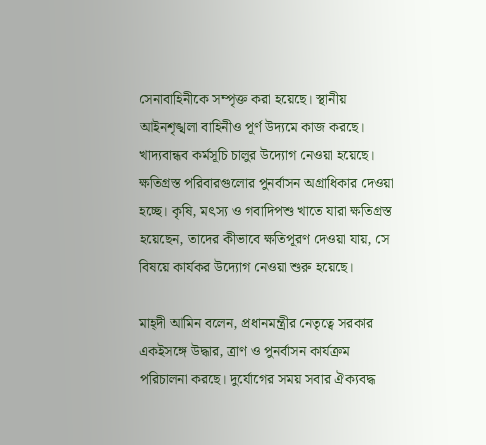সেনাবাহিনীকে সম্পৃক্ত করা হয়েছে। স্থানীয় আইনশৃঙ্খলা বাহিনীও পূর্ণ উদ্যমে কাজ করছে। খাদ্যবান্ধব কর্মসূচি চালুর উদ্যোগ নেওয়া হয়েছে। ক্ষতিগ্রস্ত পরিবারগুলোর পুনর্বাসন অগ্রাধিকার দেওয়া হচ্ছে। কৃষি, মৎস্য ও গবাদিপশু খাতে যারা ক্ষতিগ্রস্ত হয়েছেন, তাদের কীভাবে ক্ষতিপূরণ দেওয়া যায়, সে বিষয়ে কার্যকর উদ্যোগ নেওয়া শুরু হয়েছে।

মাহ্দী আমিন বলেন, প্রধানমন্ত্রীর নেতৃত্বে সরকার একইসঙ্গে উদ্ধার, ত্রাণ ও পুনর্বাসন কার্যক্রম পরিচালনা করছে। দুর্যোগের সময় সবার ঐক্যবদ্ধ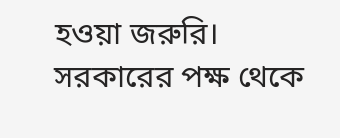হওয়া জরুরি। সরকারের পক্ষ থেকে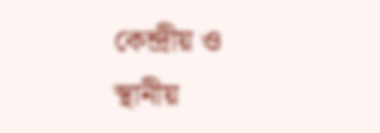কেন্দ্রীয় ও স্থানীয়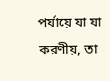পর্যায়ে যা যা করণীয়, তা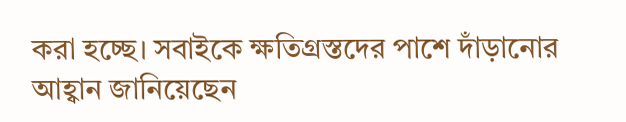করা হচ্ছে। সবাইকে ক্ষতিগ্রস্তদের পাশে দাঁড়ানোর আহ্বান জানিয়েছেন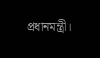প্রধানমন্ত্রী।